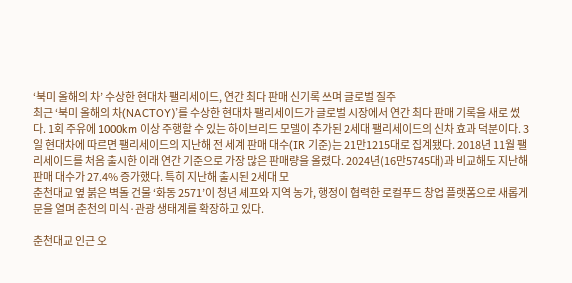‘북미 올해의 차’ 수상한 현대차 팰리세이드, 연간 최다 판매 신기록 쓰며 글로벌 질주
최근 ‘북미 올해의 차(NACTOY)’를 수상한 현대차 팰리세이드가 글로벌 시장에서 연간 최다 판매 기록을 새로 썼다. 1회 주유에 1000km 이상 주행할 수 있는 하이브리드 모델이 추가된 2세대 팰리세이드의 신차 효과 덕분이다. 3일 현대차에 따르면 팰리세이드의 지난해 전 세계 판매 대수(IR 기준)는 21만1215대로 집계됐다. 2018년 11월 팰리세이드를 처음 출시한 이래 연간 기준으로 가장 많은 판매량을 올렸다. 2024년(16만5745대)과 비교해도 지난해 판매 대수가 27.4% 증가했다. 특히 지난해 출시된 2세대 모
춘천대교 옆 붉은 벽돌 건물 ‘화동 2571’이 청년 셰프와 지역 농가, 행정이 협력한 로컬푸드 창업 플랫폼으로 새롭게 문을 열며 춘천의 미식·관광 생태계를 확장하고 있다.

춘천대교 인근 오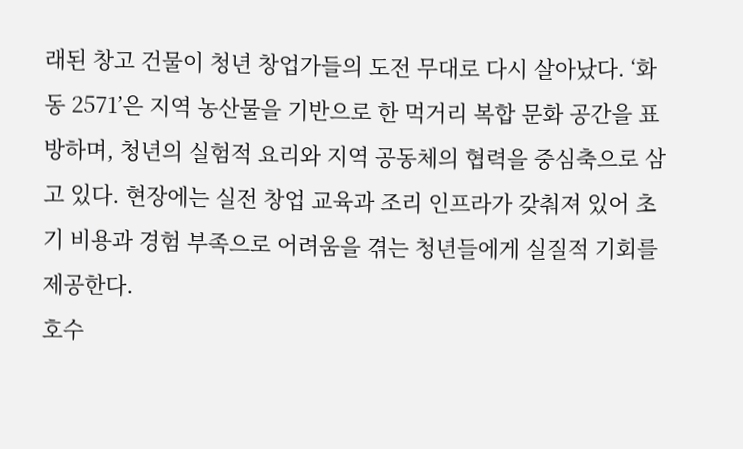래된 창고 건물이 청년 창업가들의 도전 무대로 다시 살아났다. ‘화동 2571’은 지역 농산물을 기반으로 한 먹거리 복합 문화 공간을 표방하며, 청년의 실험적 요리와 지역 공동체의 협력을 중심축으로 삼고 있다. 현장에는 실전 창업 교육과 조리 인프라가 갖춰져 있어 초기 비용과 경험 부족으로 어려움을 겪는 청년들에게 실질적 기회를 제공한다.
호수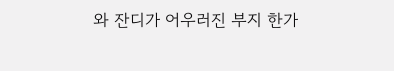와 잔디가 어우러진 부지 한가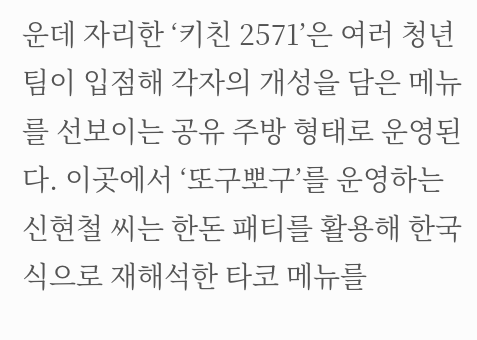운데 자리한 ‘키친 2571’은 여러 청년 팀이 입점해 각자의 개성을 담은 메뉴를 선보이는 공유 주방 형태로 운영된다. 이곳에서 ‘또구뽀구’를 운영하는 신현철 씨는 한돈 패티를 활용해 한국식으로 재해석한 타코 메뉴를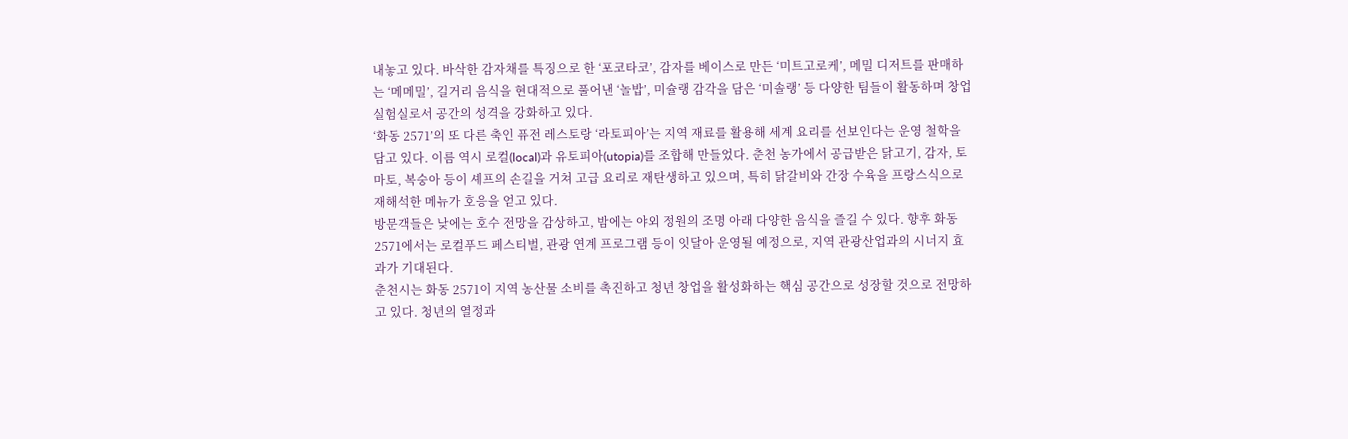내놓고 있다. 바삭한 감자채를 특징으로 한 ‘포코타코’, 감자를 베이스로 만든 ‘미트고로케’, 메밀 디저트를 판매하는 ‘메메밀’, 길거리 음식을 현대적으로 풀어낸 ‘놀밥’, 미슐랭 감각을 담은 ‘미솔랭’ 등 다양한 팀들이 활동하며 창업 실험실로서 공간의 성격을 강화하고 있다.
‘화동 2571’의 또 다른 축인 퓨전 레스토랑 ‘라토피아’는 지역 재료를 활용해 세계 요리를 선보인다는 운영 철학을 담고 있다. 이름 역시 로컬(local)과 유토피아(utopia)를 조합해 만들었다. 춘천 농가에서 공급받은 닭고기, 감자, 토마토, 복숭아 등이 셰프의 손길을 거쳐 고급 요리로 재탄생하고 있으며, 특히 닭갈비와 간장 수육을 프랑스식으로 재해석한 메뉴가 호응을 얻고 있다.
방문객들은 낮에는 호수 전망을 감상하고, 밤에는 야외 정원의 조명 아래 다양한 음식을 즐길 수 있다. 향후 화동 2571에서는 로컬푸드 페스티벌, 관광 연계 프로그램 등이 잇달아 운영될 예정으로, 지역 관광산업과의 시너지 효과가 기대된다.
춘천시는 화동 2571이 지역 농산물 소비를 촉진하고 청년 창업을 활성화하는 핵심 공간으로 성장할 것으로 전망하고 있다. 청년의 열정과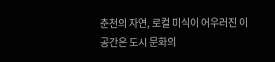춘천의 자연, 로컬 미식이 어우러진 이 공간은 도시 문화의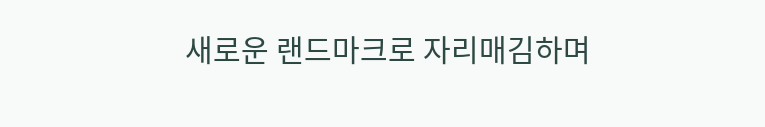새로운 랜드마크로 자리매김하며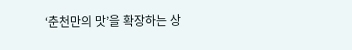‘춘천만의 맛’을 확장하는 상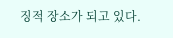징적 장소가 되고 있다.